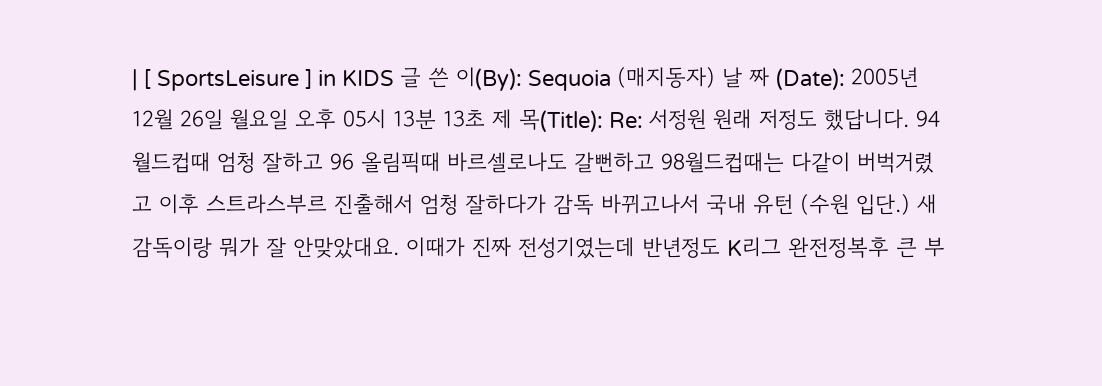| [ SportsLeisure ] in KIDS 글 쓴 이(By): Sequoia (매지동자) 날 짜 (Date): 2005년 12월 26일 월요일 오후 05시 13분 13초 제 목(Title): Re: 서정원 원래 저정도 했답니다. 94월드컵때 엄청 잘하고 96 올림픽때 바르셀로나도 갈뻔하고 98월드컵때는 다같이 버벅거렸고 이후 스트라스부르 진출해서 엄청 잘하다가 감독 바뀌고나서 국내 유턴 (수원 입단.) 새감독이랑 뭐가 잘 안맞았대요. 이때가 진짜 전성기였는데 반년정도 K리그 완전정복후 큰 부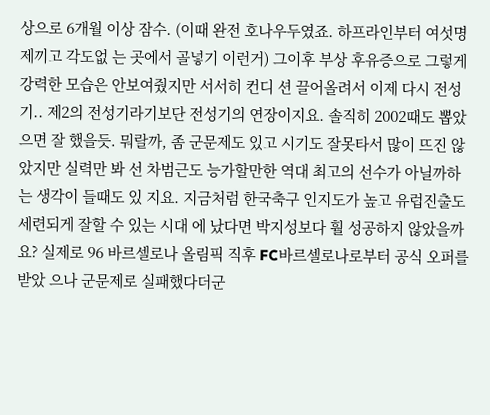상으로 6개월 이상 잠수. (이때 완전 호나우두였죠. 하프라인부터 여섯명 제끼고 각도없 는 곳에서 골넣기 이런거) 그이후 부상 후유증으로 그렇게 강력한 모습은 안보여줬지만 서서히 컨디 션 끌어올려서 이제 다시 전성기.. 제2의 전성기라기보단 전성기의 연장이지요. 솔직히 2002때도 뽑았으면 잘 했을듯. 뭐랄까, 좀 군문제도 있고 시기도 잘못타서 많이 뜨진 않았지만 실력만 봐 선 차범근도 능가할만한 역대 최고의 선수가 아닐까하는 생각이 들때도 있 지요. 지금처럼 한국축구 인지도가 높고 유럽진출도 세련되게 잘할 수 있는 시대 에 났다면 박지성보다 훨 성공하지 않았을까요? 실제로 96 바르셀로나 올림픽 직후 FC바르셀로나로부터 공식 오퍼를 받았 으나 군문제로 실패했다더군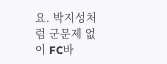요. 박지성처럼 군문제 없이 FC바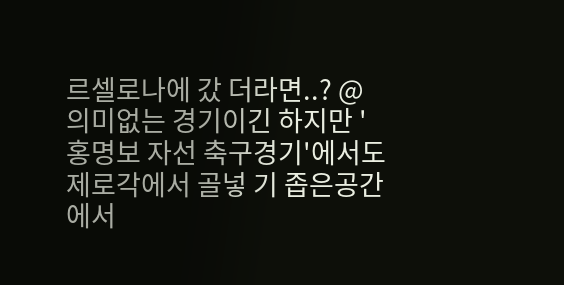르셀로나에 갔 더라면..? @ 의미없는 경기이긴 하지만 '홍명보 자선 축구경기'에서도 제로각에서 골넣 기 좁은공간에서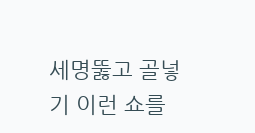세명뚫고 골넣기 이런 쇼를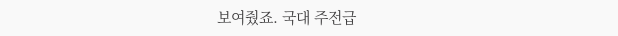보여줬죠. 국대 주전급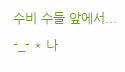수비 수들 앞에서... -_- * 나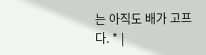는 아직도 배가 고프다. * |